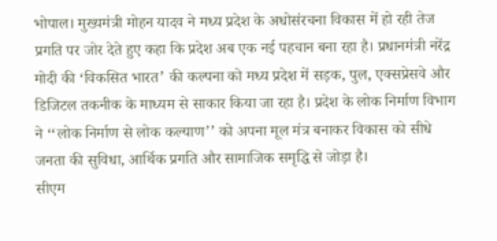भोपाल। मुख्यमंत्री मोहन यादव ने मध्य प्रदेश के अधोसंरचना विकास में हो रही तेज प्रगति पर जोर देते हुए कहा कि प्रदेश अब एक नई पहचान बना रहा है। प्रधानमंत्री नरेंद्र मोदी की ‘विकसित भारत’ की कल्पना को मध्य प्रदेश में सड़क, पुल, एक्सप्रेसवे और डिजिटल तकनीक के माध्यम से साकार किया जा रहा है। प्रदेश के लोक निर्माण विभाग ने ‘‘लोक निर्माण से लोक कल्याण’’ को अपना मूल मंत्र बनाकर विकास को सीधे जनता की सुविधा, आर्थिक प्रगति और सामाजिक समृद्धि से जोड़ा है।
सीएम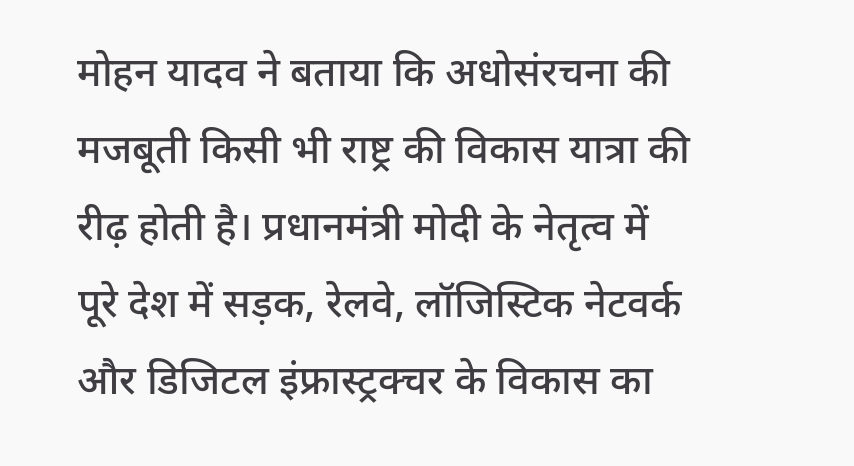मोहन यादव ने बताया कि अधोसंरचना की मजबूती किसी भी राष्ट्र की विकास यात्रा की रीढ़ होती है। प्रधानमंत्री मोदी के नेतृत्व में पूरे देश में सड़क, रेलवे, लॉजिस्टिक नेटवर्क और डिजिटल इंफ्रास्ट्रक्चर के विकास का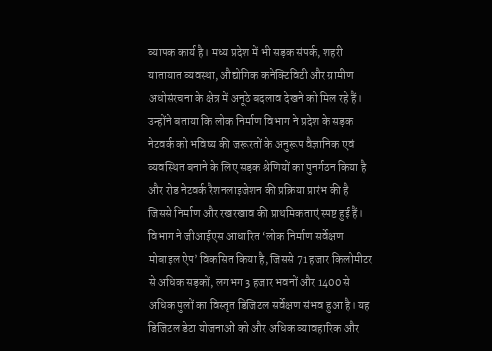व्यापक कार्य है। मध्य प्रदेश में भी सड़क संपर्क, शहरी यातायात व्यवस्था, औद्योगिक कनेक्टिविटी और ग्रामीण अधोसंरचना के क्षेत्र में अनूठे बदलाव देखने को मिल रहे हैं।
उन्होंने बताया कि लोक निर्माण विभाग ने प्रदेश के सड़क नेटवर्क को भविष्य की जरूरतों के अनुरूप वैज्ञानिक एवं व्यवस्थित बनाने के लिए सड़क श्रेणियों का पुनर्गठन किया है और रोड नेटवर्क रैशनलाइजेशन की प्रक्रिया प्रारंभ की है जिससे निर्माण और रखरखाव की प्राथमिकताएं स्पष्ट हुई हैं। विभाग ने जीआईएस आधारित ‘लोक निर्माण सर्वेक्षण मोबाइल ऐप’ विकसित किया है, जिससे 71 हजार किलोमीटर से अधिक सड़कों, लगभग 3 हजार भवनों और 1400 से अधिक पुलों का विस्तृत डिजिटल सर्वेक्षण संभव हुआ है। यह डिजिटल डेटा योजनाओं को और अधिक व्यावहारिक और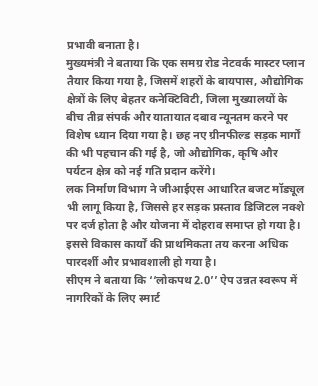प्रभावी बनाता है।
मुख्यमंत्री ने बताया कि एक समग्र रोड नेटवर्क मास्टर प्लान तैयार किया गया है, जिसमें शहरों के बायपास, औद्योगिक क्षेत्रों के लिए बेहतर कनेक्टिविटी, जिला मुख्यालयों के बीच तीव्र संपर्क और यातायात दबाव न्यूनतम करने पर विशेष ध्यान दिया गया है। छह नए ग्रीनफील्ड सड़क मार्गों की भी पहचान की गई है, जो औद्योगिक, कृषि और पर्यटन क्षेत्र को नई गति प्रदान करेंगे।
लक निर्माण विभाग ने जीआईएस आधारित बजट मॉड्यूल भी लागू किया है, जिससे हर सड़क प्रस्ताव डिजिटल नक्शे पर दर्ज होता है और योजना में दोहराव समाप्त हो गया है। इससे विकास कार्यों की प्राथमिकता तय करना अधिक पारदर्शी और प्रभावशाली हो गया है।
सीएम ने बताया कि ‘‘लोकपथ 2.0’’ ऐप उन्नत स्वरूप में नागरिकों के लिए स्मार्ट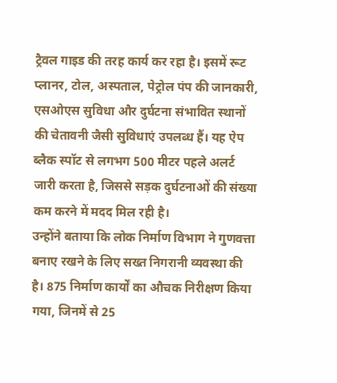ट्रैवल गाइड की तरह कार्य कर रहा है। इसमें रूट प्लानर, टोल, अस्पताल, पेट्रोल पंप की जानकारी, एसओएस सुविधा और दुर्घटना संभावित स्थानों की चेतावनी जैसी सुविधाएं उपलब्ध हैं। यह ऐप ब्लैक स्पॉट से लगभग 500 मीटर पहले अलर्ट जारी करता है, जिससे सड़क दुर्घटनाओं की संख्या कम करने में मदद मिल रही है।
उन्होंने बताया कि लोक निर्माण विभाग ने गुणवत्ता बनाए रखने के लिए सख्त निगरानी व्यवस्था की है। 875 निर्माण कार्यों का औचक निरीक्षण किया गया, जिनमें से 25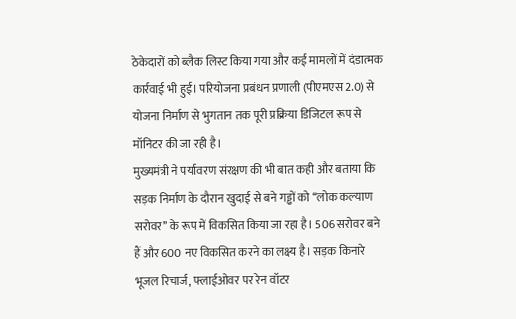ठेकेदारों को ब्लैक लिस्ट किया गया और कई मामलों में दंडात्मक कार्रवाई भी हुई। परियोजना प्रबंधन प्रणाली (पीएमएस 2.0) से योजना निर्माण से भुगतान तक पूरी प्रक्रिया डिजिटल रूप से मॉनिटर की जा रही है।
मुख्यमंत्री ने पर्यावरण संरक्षण की भी बात कही और बताया कि सड़क निर्माण के दौरान खुदाई से बने गड्ढों को ‘‘लोक कल्याण सरोवर’’ के रूप में विकसित किया जा रहा है। 506 सरोवर बने हैं और 600 नए विकसित करने का लक्ष्य है। सड़क किनारे भूजल रिचार्ज, फ्लाईओवर पर रेन वॉटर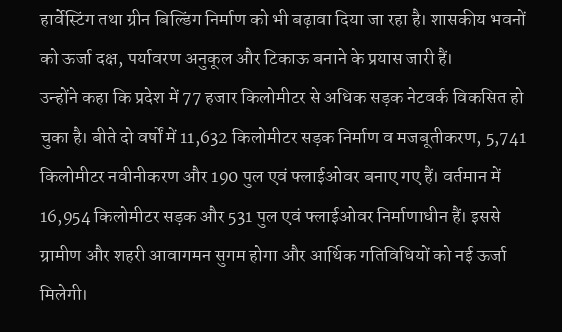हार्वेस्टिंग तथा ग्रीन बिल्डिंग निर्माण को भी बढ़ावा दिया जा रहा है। शासकीय भवनों को ऊर्जा दक्ष, पर्यावरण अनुकूल और टिकाऊ बनाने के प्रयास जारी हैं।
उन्होंने कहा कि प्रदेश में 77 हजार किलोमीटर से अधिक सड़क नेटवर्क विकसित हो चुका है। बीते दो वर्षों में 11,632 किलोमीटर सड़क निर्माण व मजबूतीकरण, 5,741 किलोमीटर नवीनीकरण और 190 पुल एवं फ्लाईओवर बनाए गए हैं। वर्तमान में 16,954 किलोमीटर सड़क और 531 पुल एवं फ्लाईओवर निर्माणाधीन हैं। इससे ग्रामीण और शहरी आवागमन सुगम होगा और आर्थिक गतिविधियों को नई ऊर्जा मिलेगी।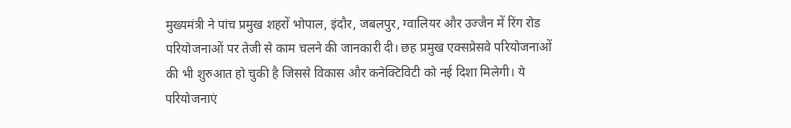मुख्यमंत्री ने पांच प्रमुख शहरों भोपाल, इंदौर, जबलपुर, ग्वालियर और उज्जैन में रिंग रोड परियोजनाओं पर तेजी से काम चलने की जानकारी दी। छह प्रमुख एक्सप्रेसवे परियोजनाओं की भी शुरुआत हो चुकी है जिससे विकास और कनेक्टिविटी को नई दिशा मिलेगी। ये परियोजनाएं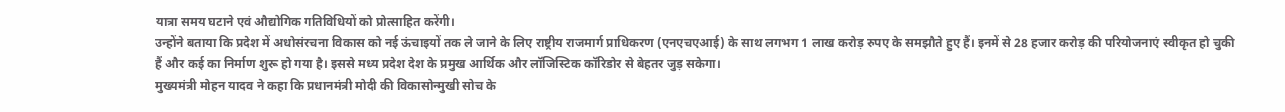यात्रा समय घटाने एवं औद्योगिक गतिविधियों को प्रोत्साहित करेंगी।
उन्होंने बताया कि प्रदेश में अधोसंरचना विकास को नई ऊंचाइयों तक ले जाने के लिए राष्ट्रीय राजमार्ग प्राधिकरण (एनएचएआई) के साथ लगभग 1 लाख करोड़ रुपए के समझौते हुए हैं। इनमें से 28 हजार करोड़ की परियोजनाएं स्वीकृत हो चुकी हैं और कई का निर्माण शुरू हो गया है। इससे मध्य प्रदेश देश के प्रमुख आर्थिक और लॉजिस्टिक कॉरिडोर से बेहतर जुड़ सकेगा।
मुख्यमंत्री मोहन यादव ने कहा कि प्रधानमंत्री मोदी की विकासोन्मुखी सोच के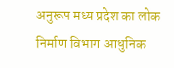अनुरूप मध्य प्रदेश का लोक निर्माण विभाग आधुनिक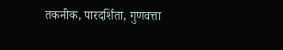तकनीक, पारदर्शिता, गुणवत्ता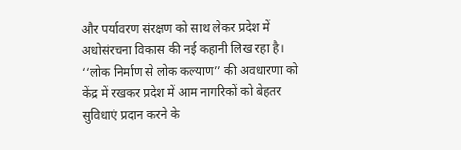और पर्यावरण संरक्षण को साथ लेकर प्रदेश में अधोसंरचना विकास की नई कहानी लिख रहा है। ‘‘लोक निर्माण से लोक कल्याण’’ की अवधारणा को केंद्र में रखकर प्रदेश में आम नागरिकों को बेहतर सुविधाएं प्रदान करने के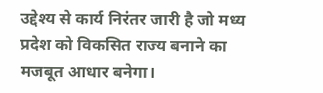उद्देश्य से कार्य निरंतर जारी है जो मध्य प्रदेश को विकसित राज्य बनाने का मजबूत आधार बनेगा।